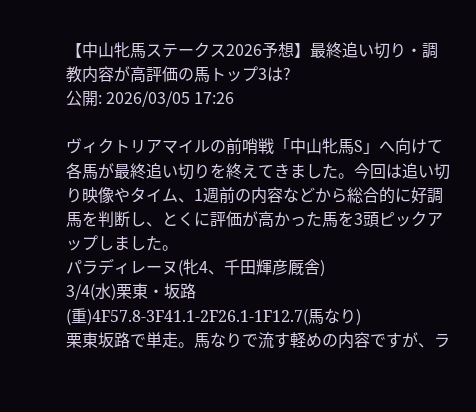【中山牝馬ステークス2026予想】最終追い切り・調教内容が高評価の馬トップ3は?
公開: 2026/03/05 17:26

ヴィクトリアマイルの前哨戦「中山牝馬S」へ向けて各馬が最終追い切りを終えてきました。今回は追い切り映像やタイム、1週前の内容などから総合的に好調馬を判断し、とくに評価が高かった馬を3頭ピックアップしました。
パラディレーヌ(牝4、千田輝彦厩舎)
3/4(水)栗東・坂路(重)4F57.8-3F41.1-2F26.1-1F12.7(馬なり)
栗東坂路で単走。馬なりで流す軽めの内容ですが、ラ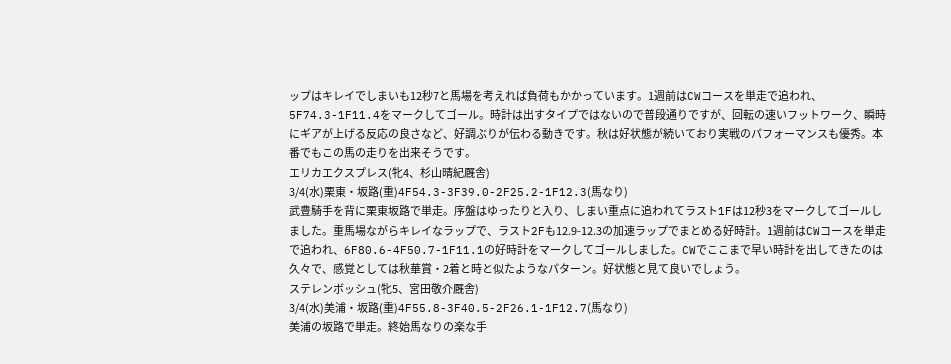ップはキレイでしまいも12秒7と馬場を考えれば負荷もかかっています。1週前はCWコースを単走で追われ、5F74.3-1F11.4をマークしてゴール。時計は出すタイプではないので普段通りですが、回転の速いフットワーク、瞬時にギアが上げる反応の良さなど、好調ぶりが伝わる動きです。秋は好状態が続いており実戦のパフォーマンスも優秀。本番でもこの馬の走りを出来そうです。
エリカエクスプレス(牝4、杉山晴紀厩舎)
3/4(水)栗東・坂路(重)4F54.3-3F39.0-2F25.2-1F12.3(馬なり)
武豊騎手を背に栗東坂路で単走。序盤はゆったりと入り、しまい重点に追われてラスト1Fは12秒3をマークしてゴールしました。重馬場ながらキレイなラップで、ラスト2Fも12.9-12.3の加速ラップでまとめる好時計。1週前はCWコースを単走で追われ、6F80.6-4F50.7-1F11.1の好時計をマークしてゴールしました。CWでここまで早い時計を出してきたのは久々で、感覚としては秋華賞・2着と時と似たようなパターン。好状態と見て良いでしょう。
ステレンボッシュ(牝5、宮田敬介厩舎)
3/4(水)美浦・坂路(重)4F55.8-3F40.5-2F26.1-1F12.7(馬なり)
美浦の坂路で単走。終始馬なりの楽な手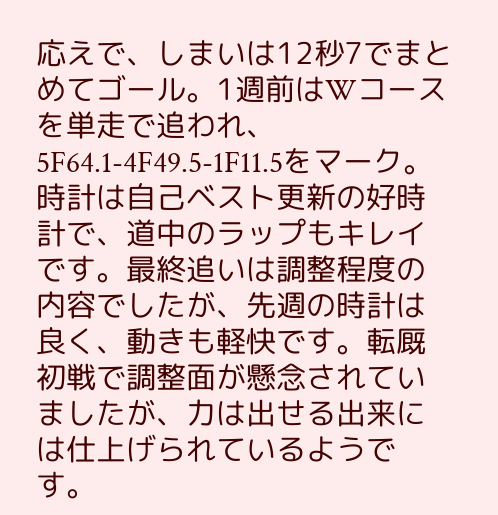応えで、しまいは12秒7でまとめてゴール。1週前はWコースを単走で追われ、5F64.1-4F49.5-1F11.5をマーク。時計は自己ベスト更新の好時計で、道中のラップもキレイです。最終追いは調整程度の内容でしたが、先週の時計は良く、動きも軽快です。転厩初戦で調整面が懸念されていましたが、力は出せる出来には仕上げられているようです。